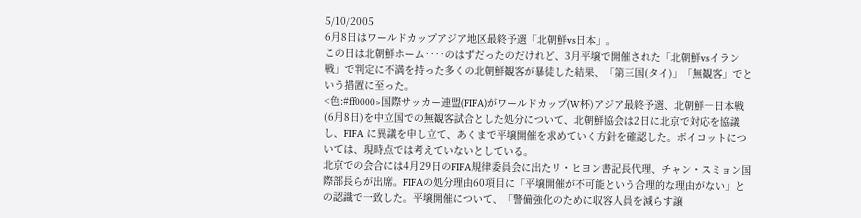5/10/2005
6月8日はワールドカップアジア地区最終予選「北朝鮮vs日本」。
この日は北朝鮮ホーム‥‥のはずだったのだけれど、3月平壌で開催された「北朝鮮vsイラン戦」で判定に不満を持った多くの北朝鮮観客が暴徒した結果、「第三国(タイ)」「無観客」でという措置に至った。
<色:#ff0000>国際サッカー連盟(FIFA)がワールドカップ(W杯)アジア最終予選、北朝鮮―日本戦(6月8日)を中立国での無観客試合とした処分について、北朝鮮協会は2日に北京で対応を協議し、FIFA に異議を申し立て、あくまで平壌開催を求めていく方針を確認した。ボイコットについては、現時点では考えていないとしている。
北京での会合には4月29日のFIFA規律委員会に出たリ・ヒヨン書記長代理、チャン・スミョン国際部長らが出席。FIFAの処分理由60項目に「平壌開催が不可能という合理的な理由がない」との認識で一致した。平壌開催について、「警備強化のために収容人員を減らす譲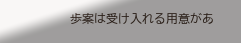歩案は受け入れる用意があ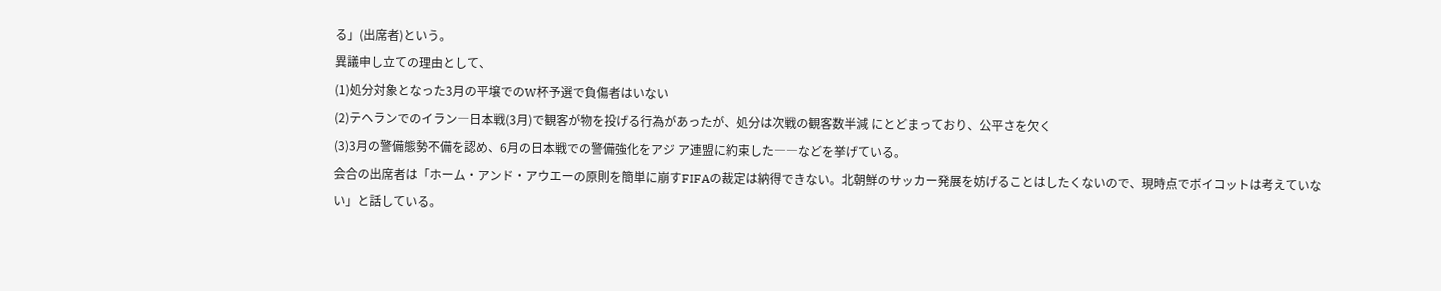る」(出席者)という。
異議申し立ての理由として、
(1)処分対象となった3月の平壌でのW杯予選で負傷者はいない
(2)テヘランでのイラン―日本戦(3月)で観客が物を投げる行為があったが、処分は次戦の観客数半減 にとどまっており、公平さを欠く
(3)3月の警備態勢不備を認め、6月の日本戦での警備強化をアジ ア連盟に約束した――などを挙げている。
会合の出席者は「ホーム・アンド・アウエーの原則を簡単に崩すFIFAの裁定は納得できない。北朝鮮のサッカー発展を妨げることはしたくないので、現時点でボイコットは考えていない」と話している。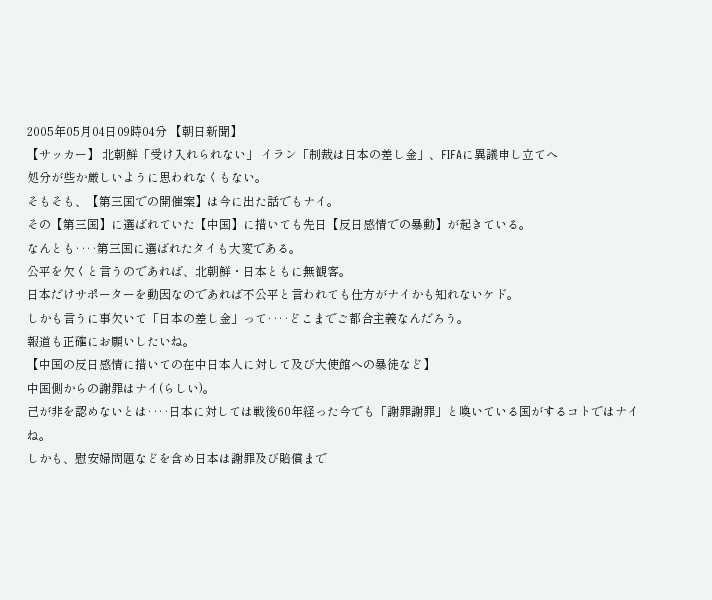2005年05月04日09時04分 【朝日新聞】
【サッカー】 北朝鮮「受け入れられない」 イラン「制裁は日本の差し金」、FIFAに異議申し立てへ
処分が些か厳しいように思われなくもない。
そもそも、【第三国での開催案】は今に出た話でもナイ。
その【第三国】に選ばれていた【中国】に措いても先日【反日感情での暴動】が起きている。
なんとも‥‥第三国に選ばれたタイも大変である。
公平を欠くと言うのであれば、北朝鮮・日本ともに無観客。
日本だけサポーターを動因なのであれば不公平と言われても仕方がナイかも知れないケド。
しかも言うに事欠いて「日本の差し金」って‥‥どこまでご都合主義なんだろう。
報道も正確にお願いしたいね。
【中国の反日感情に措いての在中日本人に対して及び大使館への暴徒など】
中国側からの謝罪はナイ(らしい)。
己が非を認めないとは‥‥日本に対しては戦後60年経った今でも「謝罪謝罪」と喚いている国がするコトではナイね。
しかも、慰安婦問題などを含め日本は謝罪及び賠償まで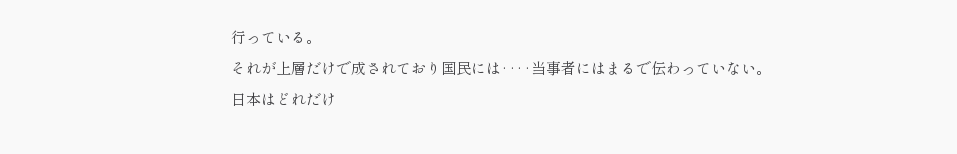行っている。
それが上層だけで成されており国民には‥‥当事者にはまるで伝わっていない。
日本はどれだけ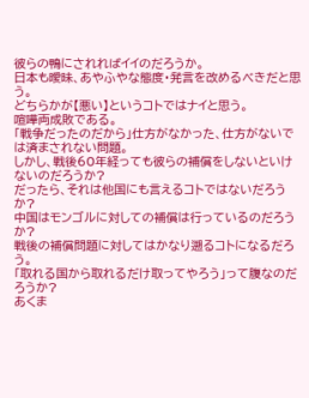彼らの鴨にされればイイのだろうか。
日本も曖昧、あやふやな態度・発言を改めるべきだと思う。
どちらかが【悪い】というコトではナイと思う。
喧嘩両成敗である。
「戦争だったのだから」仕方がなかった、仕方がないでは済まされない問題。
しかし、戦後60年経っても彼らの補償をしないといけないのだろうか?
だったら、それは他国にも言えるコトではないだろうか?
中国はモンゴルに対しての補償は行っているのだろうか?
戦後の補償問題に対してはかなり遡るコトになるだろう。
「取れる国から取れるだけ取ってやろう」って腹なのだろうか?
あくま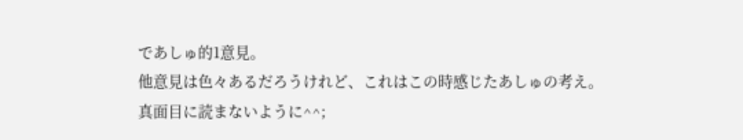であしゅ的1意見。
他意見は色々あるだろうけれど、これはこの時感じたあしゅの考え。
真面目に読まないように^^;